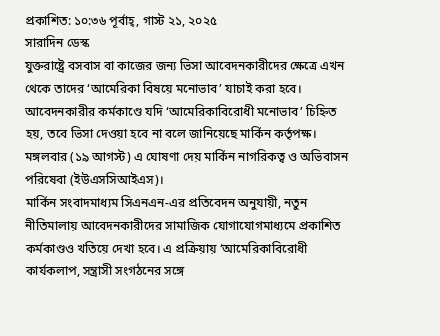প্রকাশিত: ১০:৩৬ পূর্বাহ্, গাস্ট ২১, ২০২৫
সারাদিন ডেস্ক
যুক্তরাষ্ট্রে বসবাস বা কাজের জন্য ভিসা আবেদনকারীদের ক্ষেত্রে এখন থেকে তাদের ‘আমেরিকা বিষয়ে মনোভাব’ যাচাই করা হবে। আবেদনকারীর কর্মকাণ্ডে যদি ‘আমেরিকাবিরোধী মনোভাব’ চিহ্নিত হয়, তবে ভিসা দেওয়া হবে না বলে জানিয়েছে মার্কিন কর্তৃপক্ষ। মঙ্গলবার (১৯ আগস্ট) এ ঘোষণা দেয় মার্কিন নাগরিকত্ব ও অভিবাসন পরিষেবা (ইউএসসিআইএস)।
মার্কিন সংবাদমাধ্যম সিএনএন-এর প্রতিবেদন অনুযায়ী, নতুন নীতিমালায় আবেদনকারীদের সামাজিক যোগাযোগমাধ্যমে প্রকাশিত কর্মকাণ্ডও খতিয়ে দেখা হবে। এ প্রক্রিয়ায় ‘আমেরিকাবিরোধী কার্যকলাপ, সন্ত্রাসী সংগঠনের সঙ্গে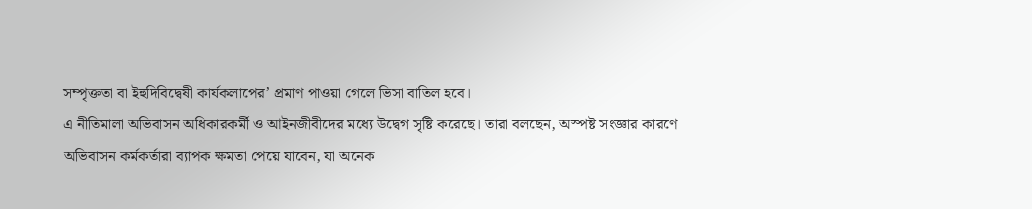সম্পৃক্ততা বা ইহুদিবিদ্বেষী কার্যকলাপের’ প্রমাণ পাওয়া গেলে ভিসা বাতিল হবে।
এ নীতিমালা অভিবাসন অধিকারকর্মী ও আইনজীবীদের মধ্যে উদ্বেগ সৃষ্টি করেছে। তারা বলছেন, অস্পষ্ট সংজ্ঞার কারণে অভিবাসন কর্মকর্তারা ব্যাপক ক্ষমতা পেয়ে যাবেন, যা অনেক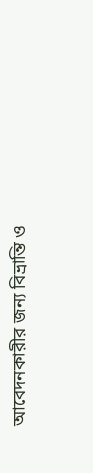আবেদনকারীর জন্য বিভ্রান্তি ও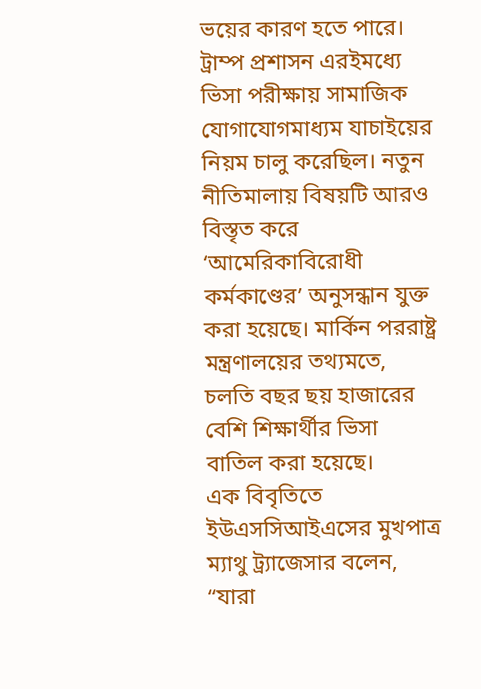ভয়ের কারণ হতে পারে।
ট্রাম্প প্রশাসন এরইমধ্যে ভিসা পরীক্ষায় সামাজিক যোগাযোগমাধ্যম যাচাইয়ের নিয়ম চালু করেছিল। নতুন নীতিমালায় বিষয়টি আরও বিস্তৃত করে ‘আমেরিকাবিরোধী কর্মকাণ্ডের’ অনুসন্ধান যুক্ত করা হয়েছে। মার্কিন পররাষ্ট্র মন্ত্রণালয়ের তথ্যমতে, চলতি বছর ছয় হাজারের বেশি শিক্ষার্থীর ভিসা বাতিল করা হয়েছে।
এক বিবৃতিতে ইউএসসিআইএসের মুখপাত্র ম্যাথু ট্র্যাজেসার বলেন, “যারা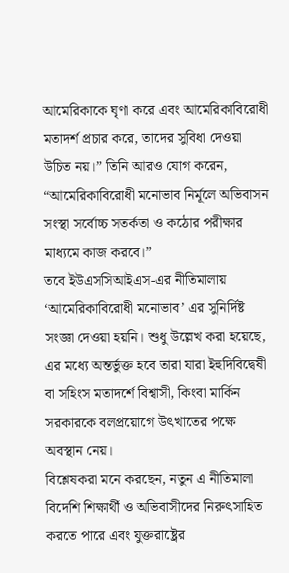আমেরিকাকে ঘৃণা করে এবং আমেরিকাবিরোধী মতাদর্শ প্রচার করে, তাদের সুবিধা দেওয়া উচিত নয়।” তিনি আরও যোগ করেন, “আমেরিকাবিরোধী মনোভাব নির্মূলে অভিবাসন সংস্থা সর্বোচ্চ সতর্কতা ও কঠোর পরীক্ষার মাধ্যমে কাজ করবে।”
তবে ইউএসসিআইএস-এর নীতিমালায় ‘আমেরিকাবিরোধী মনোভাব’ এর সুনির্দিষ্ট সংজ্ঞা দেওয়া হয়নি। শুধু উল্লেখ করা হয়েছে, এর মধ্যে অন্তর্ভুক্ত হবে তারা যারা ইহুদিবিদ্বেষী বা সহিংস মতাদর্শে বিশ্বাসী, কিংবা মার্কিন সরকারকে বলপ্রয়োগে উৎখাতের পক্ষে অবস্থান নেয়।
বিশ্লেষকরা মনে করছেন, নতুন এ নীতিমালা বিদেশি শিক্ষার্থী ও অভিবাসীদের নিরুৎসাহিত করতে পারে এবং যুক্তরাষ্ট্রের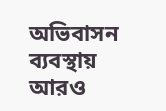অভিবাসন ব্যবস্থায় আরও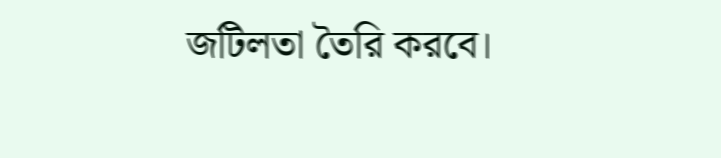জটিলতা তৈরি করবে।